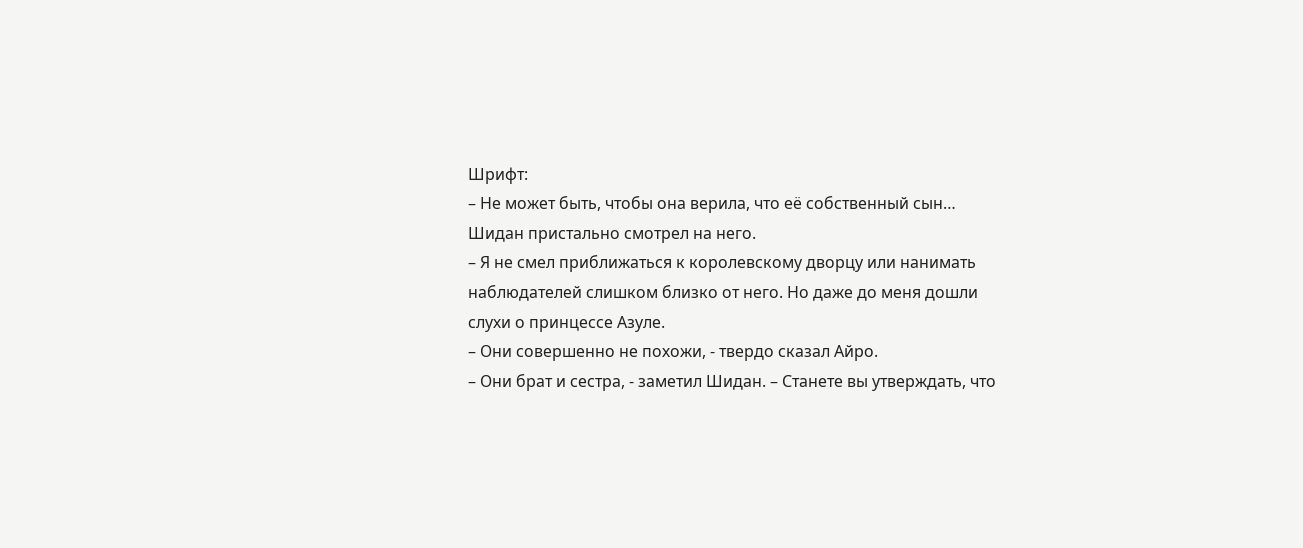Шрифт:
– Не может быть, чтобы она верила, что её собственный сын…
Шидан пристально смотрел на него.
– Я не смел приближаться к королевскому дворцу или нанимать наблюдателей слишком близко от него. Но даже до меня дошли слухи о принцессе Азуле.
– Они совершенно не похожи, - твердо сказал Айро.
– Они брат и сестра, - заметил Шидан. – Станете вы утверждать, что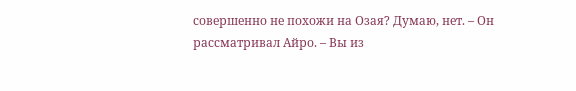совершенно не похожи на Озая? Думаю, нет. – Он рассматривал Айро. – Вы из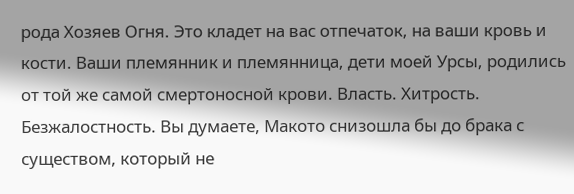рода Хозяев Огня. Это кладет на вас отпечаток, на ваши кровь и кости. Ваши племянник и племянница, дети моей Урсы, родились от той же самой смертоносной крови. Власть. Хитрость. Безжалостность. Вы думаете, Макото снизошла бы до брака с существом, который не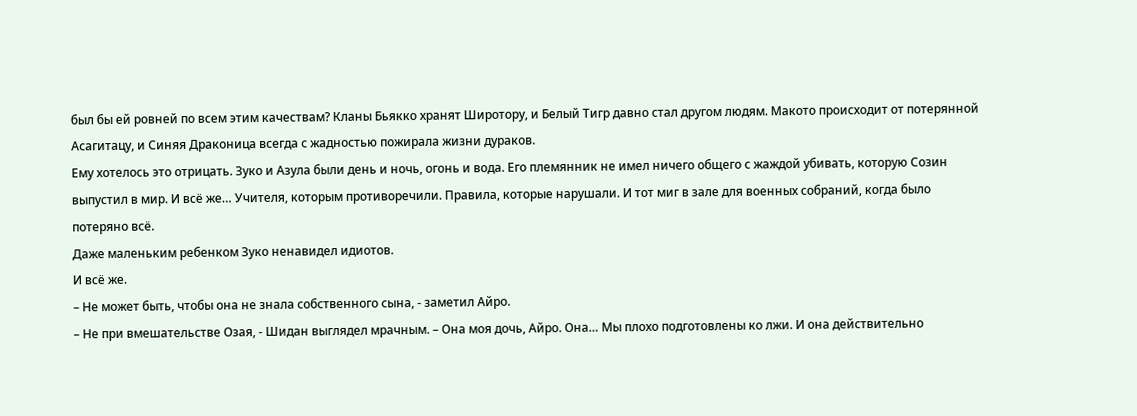был бы ей ровней по всем этим качествам? Кланы Бьякко хранят Широтору, и Белый Тигр давно стал другом людям. Макото происходит от потерянной Асагитацу, и Синяя Драконица всегда с жадностью пожирала жизни дураков.
Ему хотелось это отрицать. Зуко и Азула были день и ночь, огонь и вода. Его племянник не имел ничего общего с жаждой убивать, которую Созин выпустил в мир. И всё же… Учителя, которым противоречили. Правила, которые нарушали. И тот миг в зале для военных собраний, когда было потеряно всё.
Даже маленьким ребенком Зуко ненавидел идиотов.
И всё же.
– Не может быть, чтобы она не знала собственного сына, - заметил Айро.
– Не при вмешательстве Озая, - Шидан выглядел мрачным. – Она моя дочь, Айро. Она… Мы плохо подготовлены ко лжи. И она действительно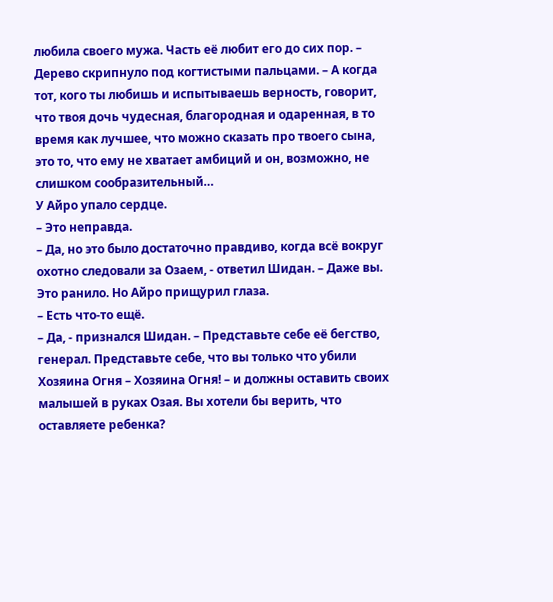любила своего мужа. Часть её любит его до сих пор. – Дерево скрипнуло под когтистыми пальцами. – А когда тот, кого ты любишь и испытываешь верность, говорит, что твоя дочь чудесная, благородная и одаренная, в то время как лучшее, что можно сказать про твоего сына, это то, что ему не хватает амбиций и он, возможно, не слишком сообразительный…
У Айро упало сердце.
– Это неправда.
– Да, но это было достаточно правдиво, когда всё вокруг охотно следовали за Озаем, - ответил Шидан. – Даже вы.
Это ранило. Но Айро прищурил глаза.
– Есть что-то ещё.
– Да, - признался Шидан. – Представьте себе её бегство, генерал. Представьте себе, что вы только что убили Хозяина Огня – Хозяина Огня! – и должны оставить своих малышей в руках Озая. Вы хотели бы верить, что оставляете ребенка?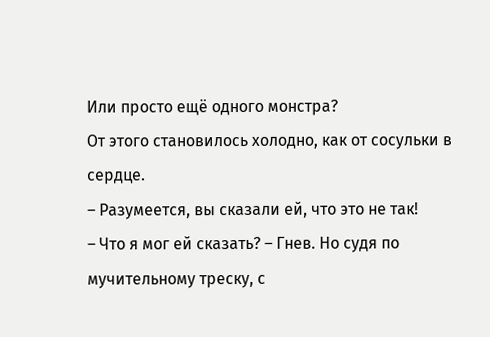Или просто ещё одного монстра?
От этого становилось холодно, как от сосульки в сердце.
– Разумеется, вы сказали ей, что это не так!
– Что я мог ей сказать? – Гнев. Но судя по мучительному треску, с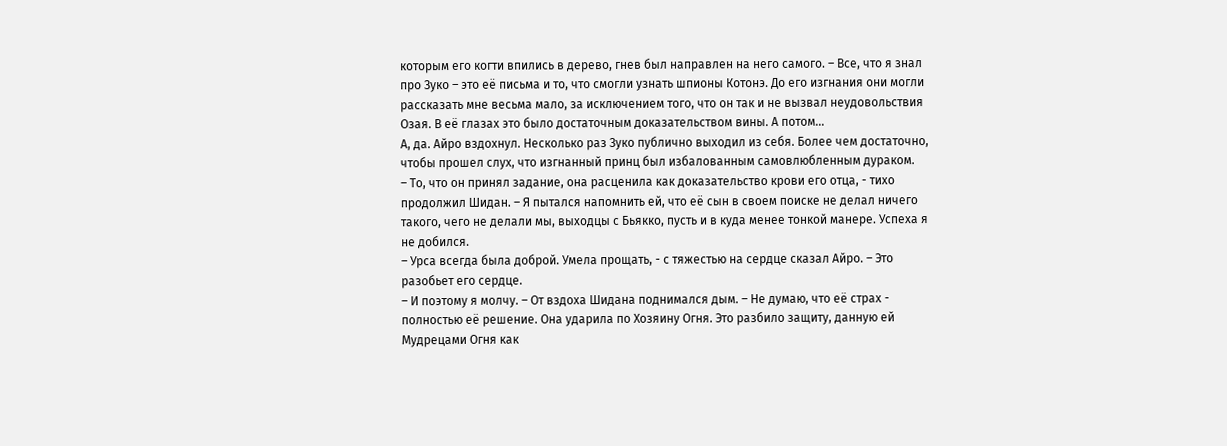которым его когти впились в дерево, гнев был направлен на него самого. – Все, что я знал про Зуко – это её письма и то, что смогли узнать шпионы Котонэ. До его изгнания они могли рассказать мне весьма мало, за исключением того, что он так и не вызвал неудовольствия Озая. В её глазах это было достаточным доказательством вины. А потом…
А, да. Айро вздохнул. Несколько раз Зуко публично выходил из себя. Более чем достаточно, чтобы прошел слух, что изгнанный принц был избалованным самовлюбленным дураком.
– То, что он принял задание, она расценила как доказательство крови его отца, - тихо продолжил Шидан. – Я пытался напомнить ей, что её сын в своем поиске не делал ничего такого, чего не делали мы, выходцы с Бьякко, пусть и в куда менее тонкой манере. Успеха я не добился.
– Урса всегда была доброй. Умела прощать, - с тяжестью на сердце сказал Айро. – Это разобьет его сердце.
– И поэтому я молчу. – От вздоха Шидана поднимался дым. – Не думаю, что её страх - полностью её решение. Она ударила по Хозяину Огня. Это разбило защиту, данную ей Мудрецами Огня как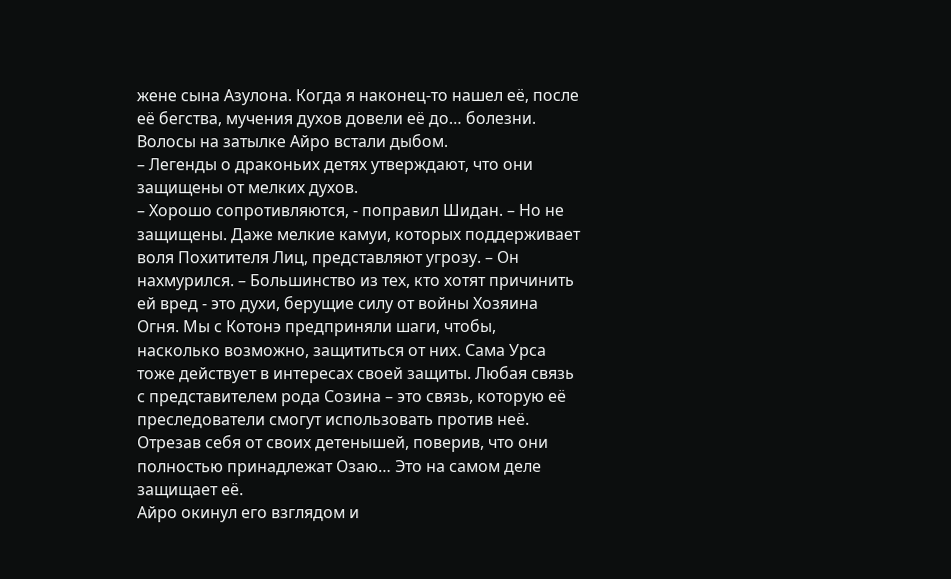жене сына Азулона. Когда я наконец-то нашел её, после её бегства, мучения духов довели её до… болезни.
Волосы на затылке Айро встали дыбом.
– Легенды о драконьих детях утверждают, что они защищены от мелких духов.
– Хорошо сопротивляются, - поправил Шидан. – Но не защищены. Даже мелкие камуи, которых поддерживает воля Похитителя Лиц, представляют угрозу. – Он нахмурился. – Большинство из тех, кто хотят причинить ей вред - это духи, берущие силу от войны Хозяина Огня. Мы с Котонэ предприняли шаги, чтобы, насколько возможно, защититься от них. Сама Урса тоже действует в интересах своей защиты. Любая связь с представителем рода Созина – это связь, которую её преследователи смогут использовать против неё. Отрезав себя от своих детенышей, поверив, что они полностью принадлежат Озаю… Это на самом деле защищает её.
Айро окинул его взглядом и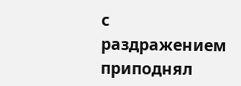с раздражением приподнял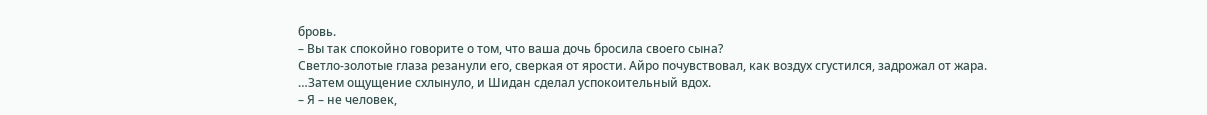бровь.
– Вы так спокойно говорите о том, что ваша дочь бросила своего сына?
Светло-золотые глаза резанули его, сверкая от ярости. Айро почувствовал, как воздух сгустился, задрожал от жара.
…Затем ощущение схлынуло, и Шидан сделал успокоительный вдох.
– Я – не человек,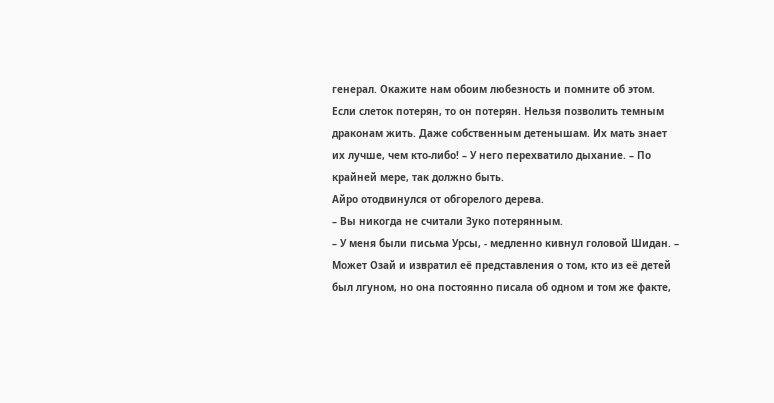генерал. Окажите нам обоим любезность и помните об этом. Если слеток потерян, то он потерян. Нельзя позволить темным драконам жить. Даже собственным детенышам. Их мать знает их лучше, чем кто-либо! – У него перехватило дыхание. – По крайней мере, так должно быть.
Айро отодвинулся от обгорелого дерева.
– Вы никогда не считали Зуко потерянным.
– У меня были письма Урсы, - медленно кивнул головой Шидан. – Может Озай и извратил её представления о том, кто из её детей был лгуном, но она постоянно писала об одном и том же факте,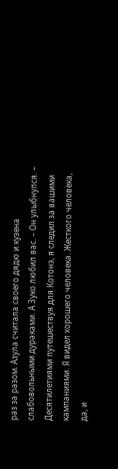раз за разом. Азула считала своего дядю и кузена слабовольными дураками. А Зуко любил вас. – Он улыбнулся. – Десятилетиями путешествуя для Котонэ, я следил за вашими кампаниями. Я видел хорошего человека. Жесткого человека, да, и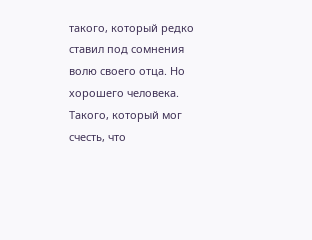такого, который редко ставил под сомнения волю своего отца. Но хорошего человека. Такого, который мог счесть, что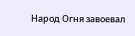Народ Огня завоевал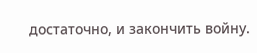достаточно, и закончить войну.